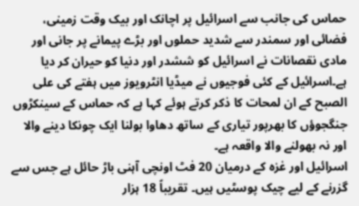حماس کی جانب سے اسرائیل پر اچانک اور بیک وقت زمینی، فضائی اور سمندر سے شدید حملوں اور بڑے پیمانے پر جانی اور مادی نقصانات نے اسرائیل کو ششدر اور دنیا کو حیران کر دیا ہے۔اسرائیل کے کئی فوجیوں نے میڈیا انٹرویوز میں ہفتے کی علی الصبح کے ان لمحات کا ذکر کرتے ہوئے کہا ہے کہ حماس کے سینکڑوں جنگجوؤں کا بھرپور تیاری کے ساتھ دھاوا بولنا ایک چونکا دینے والا اور نہ بھولنے والا واقعہ ہے۔
اسرائیل اور غزہ کے درمیان 20 فٹ اونچی آہنی باڑ حائل ہے جس سے گزرنے کے لیے چیک پوسٹیں ہیں۔ تقریباً 18 ہزار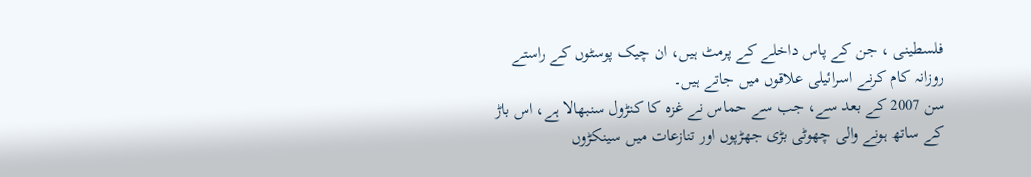فلسطینی ، جن کے پاس داخلے کے پرمٹ ہیں، ان چیک پوسٹوں کے راستے روزانہ کام کرنے اسرائیلی علاقوں میں جاتے ہیں۔
سن 2007 کے بعد سے، جب سے حماس نے غزہ کا کنڑول سنبھالا ہے، اس باڑ کے ساتھ ہونے والی چھوٹی بڑی جھڑپوں اور تنازعات میں سینکڑوں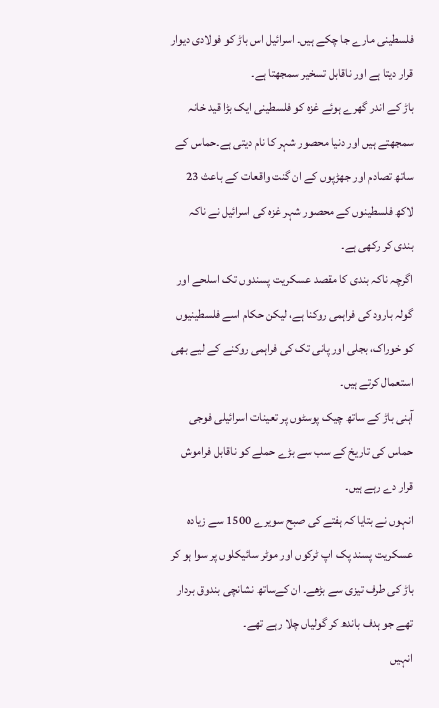فلسطینی مارے جا چکے ہیں۔ اسرائیل اس باڑ کو فولادی دیوار قرار دیتا ہے اور ناقابل تسخیر سمجھتا ہے۔
باڑ کے اندر گھرے ہوئے غزہ کو فلسطینی ایک بڑا قید خانہ سمجھتے ہیں اور دنیا محصور شہر کا نام دیتی ہے۔حماس کے ساتھ تصادم اور جھڑپوں کے ان گنت واقعات کے باعث 23 لاکھ فلسطینوں کے محصور شہر غزہ کی اسرائیل نے ناکہ بندی کر رکھی ہے۔
اگرچہ ناکہ بندی کا مقصد عسکریت پسندوں تک اسلحے اور گولہ بارود کی فراہمی روکنا ہے، لیکن حکام اسے فلسطینیوں کو خوراک، بجلی اور پانی تک کی فراہمی روکنے کے لیے بھی استعمال کرتے ہیں۔
آہنی باڑ کے ساتھ چیک پوسٹوں پر تعینات اسرائیلی فوجی حماس کی تاریخ کے سب سے بڑے حملے کو ناقابل فراموش قرار دے رہے ہیں۔
انہوں نے بتایا کہ ہفتے کی صبح سویرے 1500 سے زیادہ عسکریت پسند پک اپ ٹرکوں اور موٹر سائیکلوں پر سوا ہو کر باڑ کی طرف تیزی سے بڑھے۔ ان کےساتھ نشانچی بندوق بردار تھے جو ہدف باندھ کر گولیاں چلا رہے تھے۔
انہیں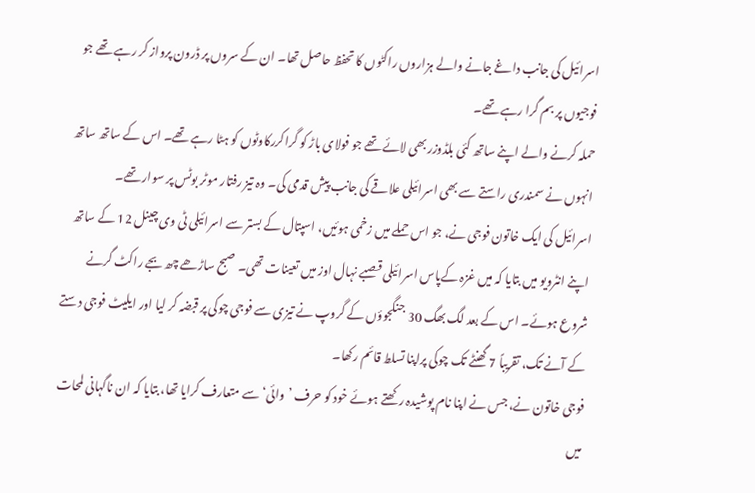اسرائیل کی جانب داغے جانے والے ہزاروں راکٹوں کا تحفظ حاصل تھا۔ ان کے سروں پر ڈرون پرواز کر رہے تھے جو فوجیوں پر بم گرا رہے تھے۔
حملہ کرنے والے اپنے ساتھ کئی بلڈوزر بھی لائے تھے جو فولای باڑ کو گراکررکاوٹوں کو ہٹا رہے تھے۔ اس کے ساتھ ساتھ انہوں نے سمندری راستے سے بھی اسرائیلی علاقے کی جانب پیش قدمی کی۔ وہ تیز رفتار موٹر بوٹس پر سوار تھے۔
اسرائیل کی ایک خاتون فوجی نے، جو اس حملے میں زخمی ہوئیں، اسپتال کے بستر سے اسرائیلی ٹی وی چینل 12 کے ساتھ اپنے انٹرویو میں بتایا کہ میں غزہ کےپاس اسرائیلی قصبے نہال اوز میں تعینات تھی۔ صبح ساڑھے چھ بجے راکٹ گرنے شروع ہوئے۔ اس کے بعد لگ بھگ 30 جنگجوؤں کے گروپ نے تیزی سے فوجی چوکی پر قبضہ کر لیا اور ایلیٹ فوجی دستے کے آنے تک، تقریباً 7 گھنٹے تک چوکی پراپنا تسلط قائم رکھا۔
فوجی خاتون نے، جس نے اپنا نام پوشیدہ رکھتے ہوئے خود کو حرف ’وائی‘ سے متعارف کرایا تھا، بتایا کہ ان ناگہانی لمحات میں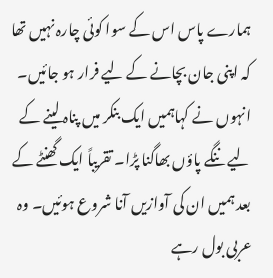ہمارے پاس اس کے سوا کوئی چارہ نہیں تھا کہ اپنی جان بچانے کے لیے فرار ہو جائیں۔
انہوں نے کہاہمیں ایک بنکر میں پناہ لینے کے لیے ننگے پاؤں بھاگنا پڑا۔ تقریباً ایک گھنٹے کے بعد ہمیں ان کی آوازیں آنا شروع ہوئیں۔ وہ عربی بول رہے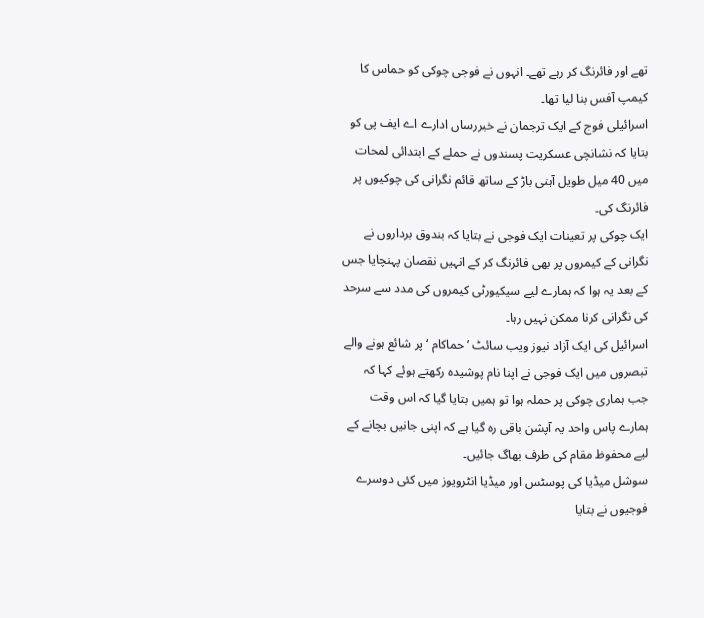تھے اور فائرنگ کر رہے تھے۔ انہوں نے فوجی چوکی کو حماس کا کیمپ آفس بنا لیا تھا۔
اسرائیلی فوج کے ایک ترجمان نے خبررساں ادارے اے ایف پی کو بتایا کہ نشانچی عسکریت پسندوں نے حملے کے ابتدائی لمحات میں 40 میل طویل آہنی باڑ کے ساتھ قائم نگرانی کی چوکیوں پر فائرنگ کی۔
ایک چوکی پر تعینات ایک فوجی نے بتایا کہ بندوق برداروں نے نگرانی کے کیمروں پر بھی فائرنگ کر کے انہیں نقصان پہنچایا جس کے بعد یہ ہوا کہ ہمارے لیے سیکیورٹی کیمروں کی مدد سے سرحد کی نگرانی کرنا ممکن نہیں رہا۔
اسرائیل کی ایک آزاد نیوز ویب سائٹ ’حماکام ‘ پر شائع ہونے والے تبصروں میں ایک فوجی نے اپنا نام پوشیدہ رکھتے ہوئے کہا کہ جب ہماری چوکی پر حملہ ہوا تو ہمیں بتایا گیا کہ اس وقت ہمارے پاس واحد یہ آپشن باقی رہ گیا ہے کہ اپنی جانیں بچانے کے لیے محفوظ مقام کی طرف بھاگ جائیں۔
سوشل میڈیا کی پوسٹس اور میڈیا انٹرویوز میں کئی دوسرے فوجیوں نے بتایا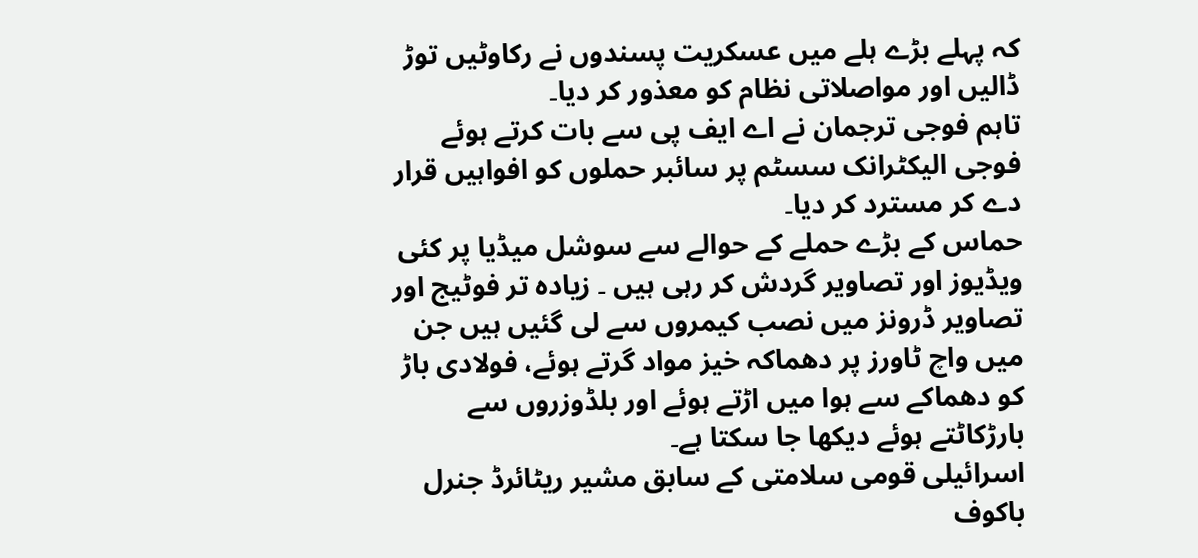کہ پہلے بڑے ہلے میں عسکریت پسندوں نے رکاوٹیں توڑ ڈالیں اور مواصلاتی نظام کو معذور کر دیا۔
تاہم فوجی ترجمان نے اے ایف پی سے بات کرتے ہوئے فوجی الیکٹرانک سسٹم پر سائبر حملوں کو افواہیں قرار دے کر مسترد کر دیا۔
حماس کے بڑے حملے کے حوالے سے سوشل میڈیا پر کئی ویڈیوز اور تصاویر گردش کر رہی ہیں ۔ زیادہ تر فوٹیج اور تصاویر ڈرونز میں نصب کیمروں سے لی گئیں ہیں جن میں واچ ٹاورز پر دھماکہ خیز مواد گرتے ہوئے، فولادی باڑ کو دھماکے سے ہوا میں اڑتے ہوئے اور بلڈوزروں سے بارڑکاٹتے ہوئے دیکھا جا سکتا ہے۔
اسرائیلی قومی سلامتی کے سابق مشیر ریٹائرڈ جنرل باکوف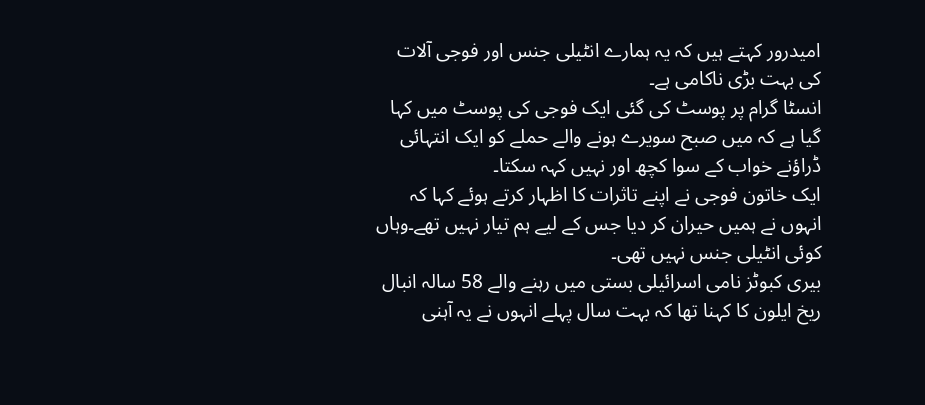امیدرور کہتے ہیں کہ یہ ہمارے انٹیلی جنس اور فوجی آلات کی بہت بڑی ناکامی ہے۔
انسٹا گرام پر پوسٹ کی گئی ایک فوجی کی پوسٹ میں کہا گیا ہے کہ میں صبح سویرے ہونے والے حملے کو ایک انتہائی ڈراؤنے خواب کے سوا کچھ اور نہیں کہہ سکتا۔
ایک خاتون فوجی نے اپنے تاثرات کا اظہار کرتے ہوئے کہا کہ انہوں نے ہمیں حیران کر دیا جس کے لیے ہم تیار نہیں تھے۔وہاں کوئی انٹیلی جنس نہیں تھی۔
بیری کبوٹز نامی اسرائیلی بستی میں رہنے والے 58 سالہ انبال ریخ ایلون کا کہنا تھا کہ بہت سال پہلے انہوں نے یہ آہنی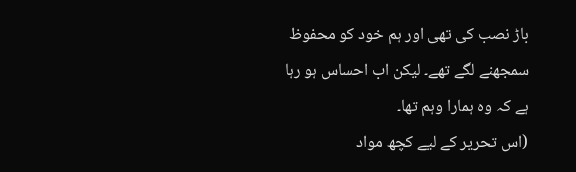باڑ نصب کی تھی اور ہم خود کو محفوظ سمجھنے لگے تھے۔ لیکن اب احساس ہو رہا ہے کہ وہ ہمارا وہم تھا۔
(اس تحریر کے لیے کچھ مواد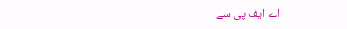اے ایف پی سے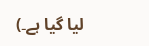لیا گیا ہے۔)